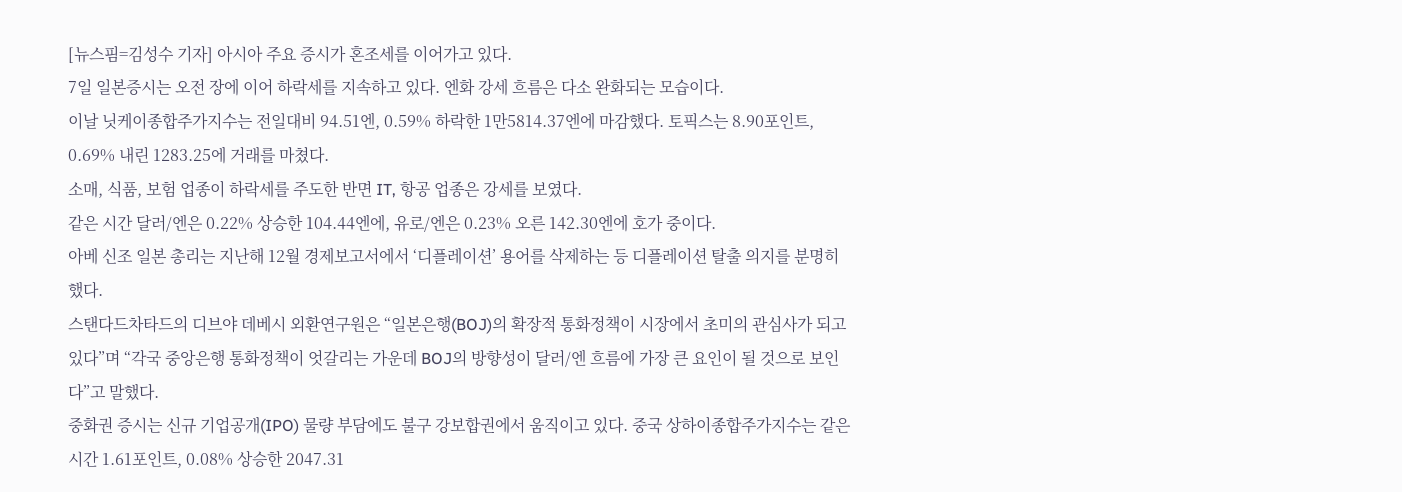[뉴스핌=김성수 기자] 아시아 주요 증시가 혼조세를 이어가고 있다.
7일 일본증시는 오전 장에 이어 하락세를 지속하고 있다. 엔화 강세 흐름은 다소 완화되는 모습이다.
이날 닛케이종합주가지수는 전일대비 94.51엔, 0.59% 하락한 1만5814.37엔에 마감했다. 토픽스는 8.90포인트, 0.69% 내린 1283.25에 거래를 마쳤다.
소매, 식품, 보험 업종이 하락세를 주도한 반면 IT, 항공 업종은 강세를 보였다.
같은 시간 달러/엔은 0.22% 상승한 104.44엔에, 유로/엔은 0.23% 오른 142.30엔에 호가 중이다.
아베 신조 일본 총리는 지난해 12월 경제보고서에서 ‘디플레이션’ 용어를 삭제하는 등 디플레이션 탈출 의지를 분명히 했다.
스탠다드차타드의 디브야 데베시 외환연구원은 “일본은행(BOJ)의 확장적 통화정책이 시장에서 초미의 관심사가 되고 있다”며 “각국 중앙은행 통화정책이 엇갈리는 가운데 BOJ의 방향성이 달러/엔 흐름에 가장 큰 요인이 될 것으로 보인다”고 말했다.
중화권 증시는 신규 기업공개(IPO) 물량 부담에도 불구 강보합권에서 움직이고 있다. 중국 상하이종합주가지수는 같은 시간 1.61포인트, 0.08% 상승한 2047.31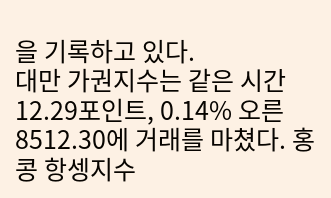을 기록하고 있다.
대만 가권지수는 같은 시간 12.29포인트, 0.14% 오른 8512.30에 거래를 마쳤다. 홍콩 항셍지수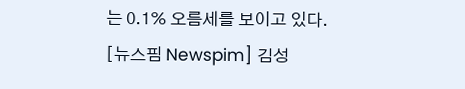는 0.1% 오름세를 보이고 있다.
[뉴스핌 Newspim] 김성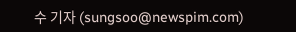수 기자 (sungsoo@newspim.com)